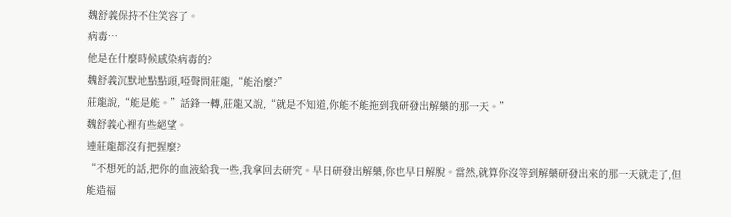魏舒義保持不住笑容了。
病毒…
他是在什麼時候感染病毒的?
魏舒義沉默地點點頭,啞聲問莊龍,“能治麼?”
莊龍說,“能是能。”話鋒一轉,莊龍又說,“就是不知道,你能不能拖到我研發出解藥的那一天。”
魏舒義心裡有些絕望。
連莊龍都沒有把握麼?
“不想死的話,把你的血液給我一些,我拿回去研究。早日研發出解藥,你也早日解脫。當然,就算你沒等到解藥研發出來的那一天就走了,但能造福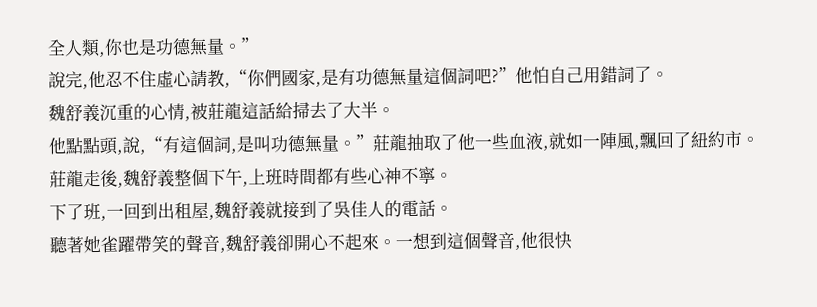全人類,你也是功德無量。”
說完,他忍不住虛心請教,“你們國家,是有功德無量這個詞吧?”他怕自己用錯詞了。
魏舒義沉重的心情,被莊龍這話給掃去了大半。
他點點頭,說,“有這個詞,是叫功德無量。”莊龍抽取了他一些血液,就如一陣風,飄回了紐約市。
莊龍走後,魏舒義整個下午,上班時間都有些心神不寧。
下了班,一回到出租屋,魏舒義就接到了吳佳人的電話。
聽著她雀躍帶笑的聲音,魏舒義卻開心不起來。一想到這個聲音,他很快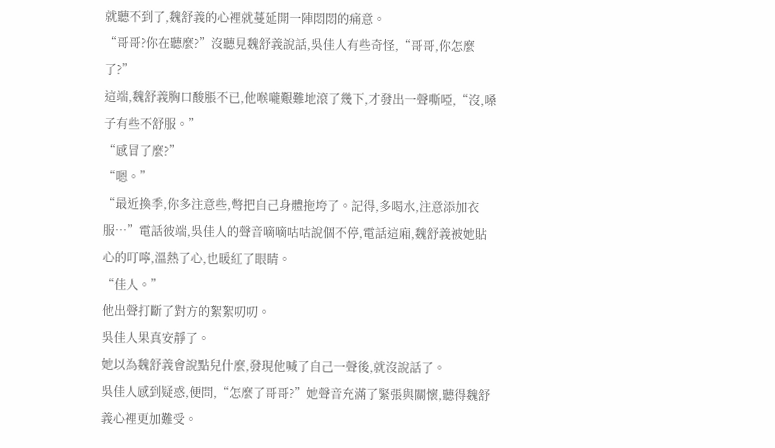就聽不到了,魏舒義的心裡就蔓延開一陣悶悶的痛意。
“哥哥?你在聽麼?”沒聽見魏舒義說話,吳佳人有些奇怪,“哥哥,你怎麼了?”
這端,魏舒義胸口酸脹不已,他喉嚨艱難地滾了幾下,才發出一聲嘶啞,“沒,嗓子有些不舒服。”
“感冒了麼?”
“嗯。”
“最近換季,你多注意些,彆把自己身體拖垮了。記得,多喝水,注意添加衣服…”電話彼端,吳佳人的聲音嘀嘀咕咕說個不停,電話這廂,魏舒義被她貼心的叮嚀,溫熱了心,也暖紅了眼睛。
“佳人。”
他出聲打斷了對方的絮絮叨叨。
吳佳人果真安靜了。
她以為魏舒義會說點兒什麼,發現他喊了自己一聲後,就沒說話了。
吳佳人感到疑惑,便問,“怎麼了哥哥?”她聲音充滿了緊張與關懷,聽得魏舒義心裡更加難受。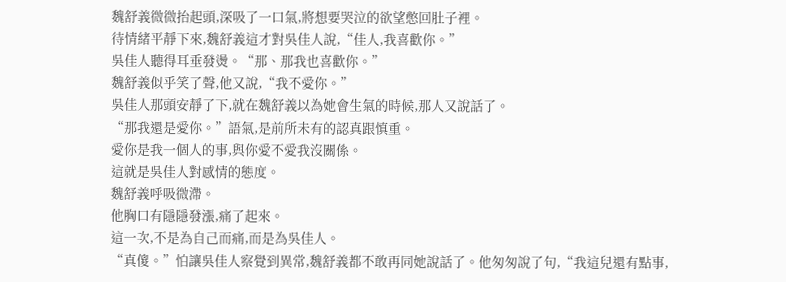魏舒義微微抬起頭,深吸了一口氣,將想要哭泣的欲望憋回肚子裡。
待情緒平靜下來,魏舒義這才對吳佳人說,“佳人,我喜歡你。”
吳佳人聽得耳垂發燙。“那、那我也喜歡你。”
魏舒義似乎笑了聲,他又說,“我不愛你。”
吳佳人那頭安靜了下,就在魏舒義以為她會生氣的時候,那人又說話了。
“那我還是愛你。”語氣,是前所未有的認真跟慎重。
愛你是我一個人的事,與你愛不愛我沒關係。
這就是吳佳人對感情的態度。
魏舒義呼吸微滯。
他胸口有隱隱發漲,痛了起來。
這一次,不是為自己而痛,而是為吳佳人。
“真傻。”怕讓吳佳人察覺到異常,魏舒義都不敢再同她說話了。他匆匆說了句,“我這兒還有點事,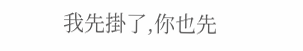我先掛了,你也先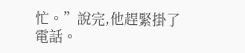忙。”說完,他趕緊掛了電話。